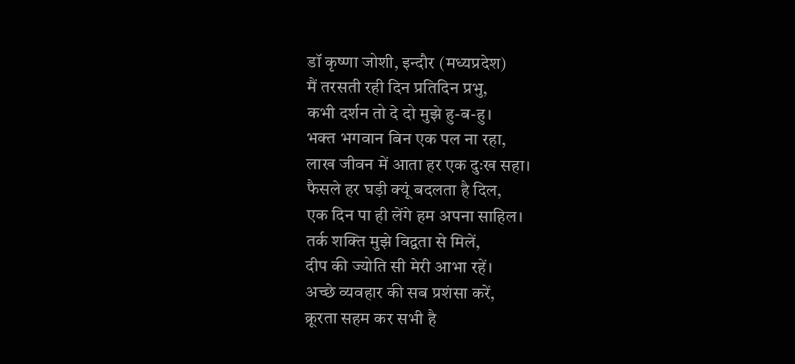डॉ कृष्णा जोशी, इन्दौर (मध्यप्रदेश)
मैं तरसती रही दिन प्रतिदिन प्रभु,
कभी दर्शन तो दे दो मुझे हु-ब-हु।
भक्त भगवान बिन एक पल ना रहा,
लाख जीवन में आता हर एक दुःख सहा।
फैसले हर घड़ी क्यूं बदलता है दिल,
एक दिन पा ही लेंगे हम अपना साहिल।
तर्क शक्ति मुझे विद्वता से मिलें,
दीप की ज्योति सी मेरी आभा रहें।
अच्छे व्यवहार की सब प्रशंसा करें,
क्रूरता सहम कर सभी है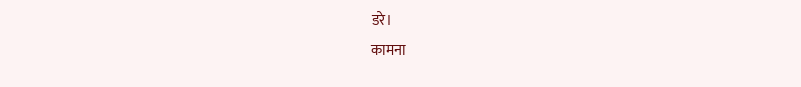डरे।
कामना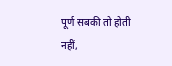पूर्ण सबकी तो होती नहीं,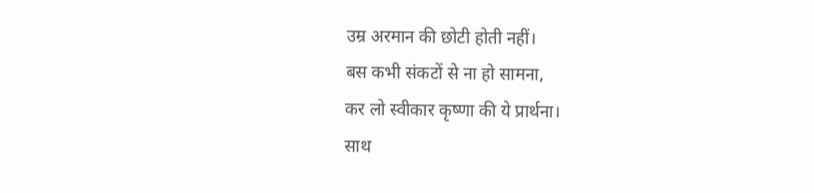उम्र अरमान की छोटी होती नहीं।
बस कभी संकटों से ना हो सामना,
कर लो स्वीकार कृष्णा की ये प्रार्थना।
साथ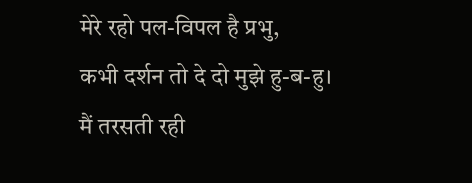मेरे रहो पल-विपल है प्रभु,
कभी दर्शन तो दे दो मुझे हु-ब-हु।
मैं तरसती रही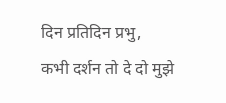दिन प्रतिदिन प्रभु,
कभी दर्शन तो दे दो मुझे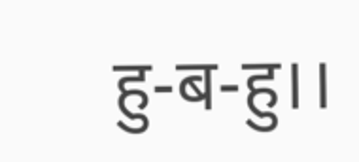हु-ब-हु।।